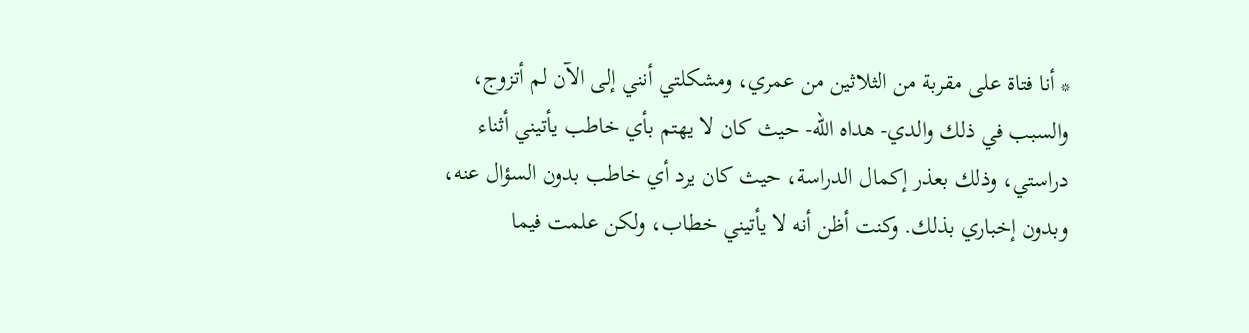* أنا فتاة على مقربة من الثلاثين من عمري، ومشكلتي أنني إلى الآن لم أتزوج، والسبب في ذلك والدي- هداه الله- حيث كان لا يهتم بأي خاطب يأتيني أثناء دراستي، وذلك بعذر إكمال الدراسة، حيث كان يرد أي خاطب بدون السؤال عنه، وبدون إخباري بذلك. وكنت أظن أنه لا يأتيني خطاب، ولكن علمت فيما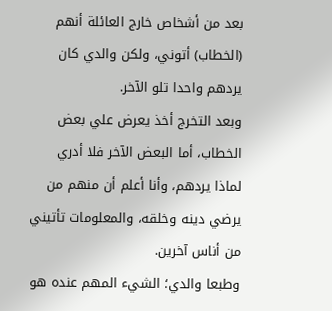بعد من أشخاص خارج العائلة أنهم (الخطاب) أتوني، ولكن والدي كان يردهم واحدا تلو الآخر.
وبعد التخرج أخذ يعرض علي بعض الخطاب، أما البعض الآخر فلا أدري لماذا يردهم، وأنا أعلم أن منهم من يرضي دينه وخلقه، والمعلومات تأتيني من أناس آخرين.
وطبعا والدي؛ الشيء المهم عنده هو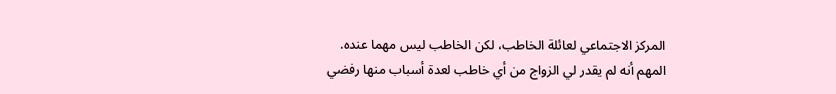المركز الاجتماعي لعائلة الخاطب، لكن الخاطب ليس مهما عنده.
المهم أنه لم يقدر لي الزواج من أي خاطب لعدة أسباب منها رفضي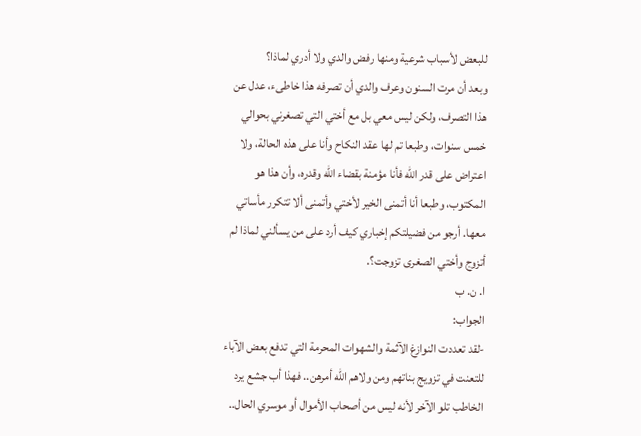للبعض لأسباب شرعية ومنها رفض والدي ولا أدري لماذا؟
وبعد أن مرت السنون وعرف والدي أن تصرفه هذا خاطىء، عدل عن هذا التصرف، ولكن ليس معي بل مع أختي التي تصغرني بحوالي خمس سنوات، وطبعا تم لها عقد النكاح وأنا على هذه الحالة، ولا اعتراض على قدر الله فأنا مؤمنة بقضاء الله وقدره، وأن هذا هو المكتوب، وطبعا أنا أتمنى الخير لأختي وأتمنى ألا تتكرر مأساتي معها. أرجو من فضيلتكم إخباري كيف أرد على من يسألني لماذا لم أتزوج وأختي الصغرى تزوجت؟.
ا. ن. ب
الجواب:
-لقد تعددت النوازغ الآثمة والشهوات المحرمة التي تدفع بعض الآباء للتعنت في تزويج بناتهم ومن ولاهم الله أمرهن.. فهذا أب جشع يرد الخاطب تلو الآخر لأنه ليس من أصحاب الأموال أو موسري الحال..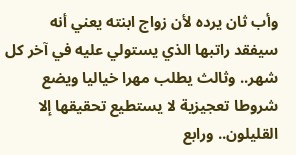وأب ثان يرده لأن زواج ابنته يعني أنه سيفقد راتبها الذي يستولي عليه في آخر كل شهر.. وثالث يطلب مهرا خياليا ويضع شروطا تعجيزية لا يستطيع تحقيقها إلا القليلون.. ورابع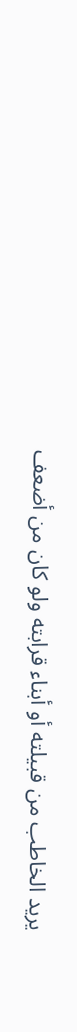يريد الخاطب من قبيلته أو أبناء قرابته ولو كان من أضعف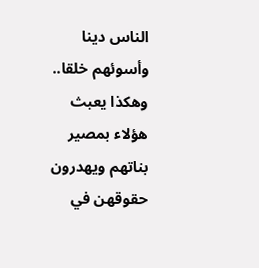الناس دينا وأسوئهم خلقا..
وهكذا يعبث هؤلاء بمصير بناتهم ويهدرون حقوقهن في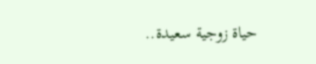حياة زوجية سعيدة..